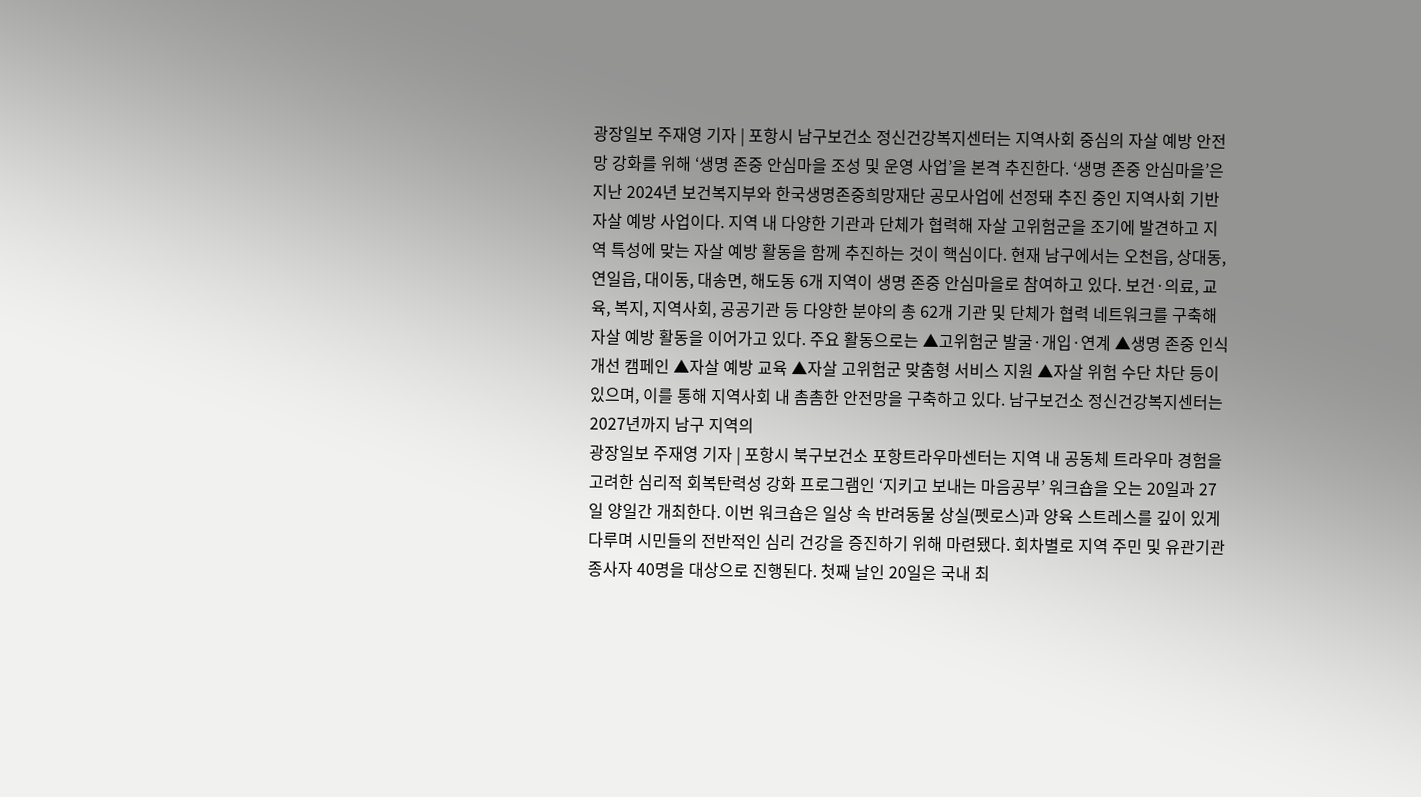광장일보 주재영 기자 | 포항시 남구보건소 정신건강복지센터는 지역사회 중심의 자살 예방 안전망 강화를 위해 ‘생명 존중 안심마을 조성 및 운영 사업’을 본격 추진한다. ‘생명 존중 안심마을’은 지난 2024년 보건복지부와 한국생명존중희망재단 공모사업에 선정돼 추진 중인 지역사회 기반 자살 예방 사업이다. 지역 내 다양한 기관과 단체가 협력해 자살 고위험군을 조기에 발견하고 지역 특성에 맞는 자살 예방 활동을 함께 추진하는 것이 핵심이다. 현재 남구에서는 오천읍, 상대동, 연일읍, 대이동, 대송면, 해도동 6개 지역이 생명 존중 안심마을로 참여하고 있다. 보건·의료, 교육, 복지, 지역사회, 공공기관 등 다양한 분야의 총 62개 기관 및 단체가 협력 네트워크를 구축해 자살 예방 활동을 이어가고 있다. 주요 활동으로는 ▲고위험군 발굴·개입·연계 ▲생명 존중 인식 개선 캠페인 ▲자살 예방 교육 ▲자살 고위험군 맞춤형 서비스 지원 ▲자살 위험 수단 차단 등이 있으며, 이를 통해 지역사회 내 촘촘한 안전망을 구축하고 있다. 남구보건소 정신건강복지센터는 2027년까지 남구 지역의
광장일보 주재영 기자 | 포항시 북구보건소 포항트라우마센터는 지역 내 공동체 트라우마 경험을 고려한 심리적 회복탄력성 강화 프로그램인 ‘지키고 보내는 마음공부’ 워크숍을 오는 20일과 27일 양일간 개최한다. 이번 워크숍은 일상 속 반려동물 상실(펫로스)과 양육 스트레스를 깊이 있게 다루며 시민들의 전반적인 심리 건강을 증진하기 위해 마련됐다. 회차별로 지역 주민 및 유관기관 종사자 40명을 대상으로 진행된다. 첫째 날인 20일은 국내 최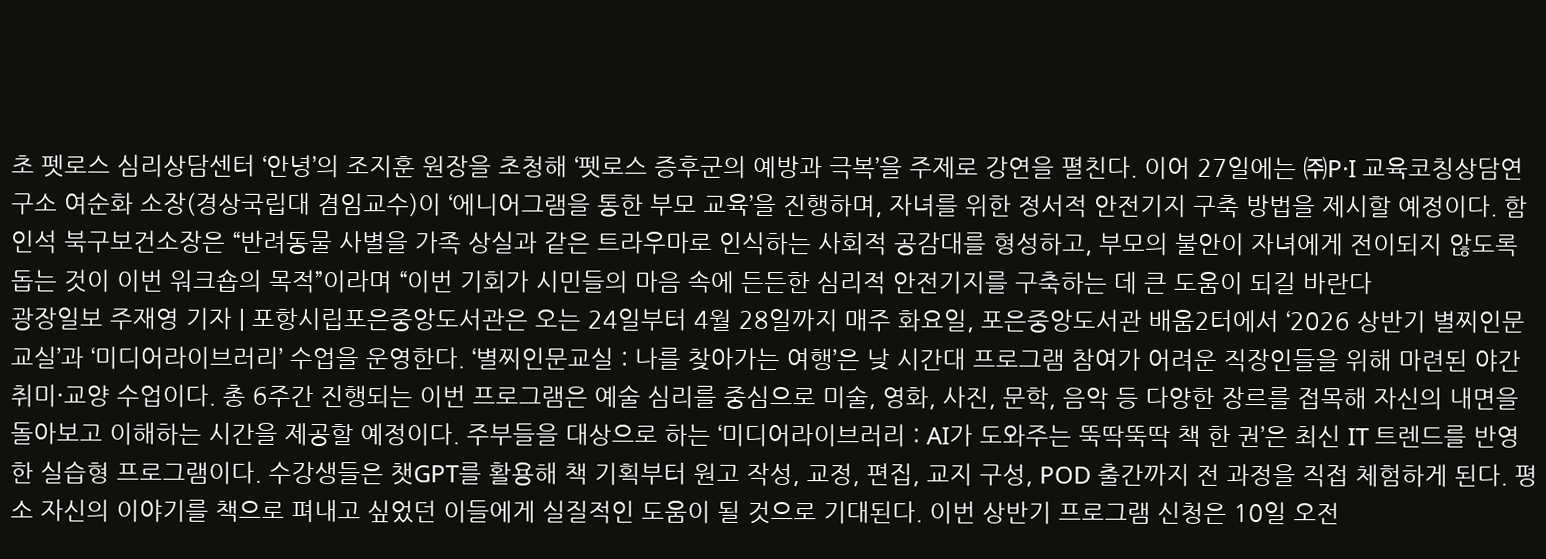초 펫로스 심리상담센터 ‘안녕’의 조지훈 원장을 초청해 ‘펫로스 증후군의 예방과 극복’을 주제로 강연을 펼친다. 이어 27일에는 ㈜P·I 교육코칭상담연구소 여순화 소장(경상국립대 겸임교수)이 ‘에니어그램을 통한 부모 교육’을 진행하며, 자녀를 위한 정서적 안전기지 구축 방법을 제시할 예정이다. 함인석 북구보건소장은 “반려동물 사별을 가족 상실과 같은 트라우마로 인식하는 사회적 공감대를 형성하고, 부모의 불안이 자녀에게 전이되지 않도록 돕는 것이 이번 워크숍의 목적”이라며 “이번 기회가 시민들의 마음 속에 든든한 심리적 안전기지를 구축하는 데 큰 도움이 되길 바란다
광장일보 주재영 기자 | 포항시립포은중앙도서관은 오는 24일부터 4월 28일까지 매주 화요일, 포은중앙도서관 배움2터에서 ‘2026 상반기 별찌인문교실’과 ‘미디어라이브러리’ 수업을 운영한다. ‘별찌인문교실 : 나를 찾아가는 여행’은 낮 시간대 프로그램 참여가 어려운 직장인들을 위해 마련된 야간 취미·교양 수업이다. 총 6주간 진행되는 이번 프로그램은 예술 심리를 중심으로 미술, 영화, 사진, 문학, 음악 등 다양한 장르를 접목해 자신의 내면을 돌아보고 이해하는 시간을 제공할 예정이다. 주부들을 대상으로 하는 ‘미디어라이브러리 : AI가 도와주는 뚝딱뚝딱 책 한 권’은 최신 IT 트렌드를 반영한 실습형 프로그램이다. 수강생들은 챗GPT를 활용해 책 기획부터 원고 작성, 교정, 편집, 교지 구성, POD 출간까지 전 과정을 직접 체험하게 된다. 평소 자신의 이야기를 책으로 펴내고 싶었던 이들에게 실질적인 도움이 될 것으로 기대된다. 이번 상반기 프로그램 신청은 10일 오전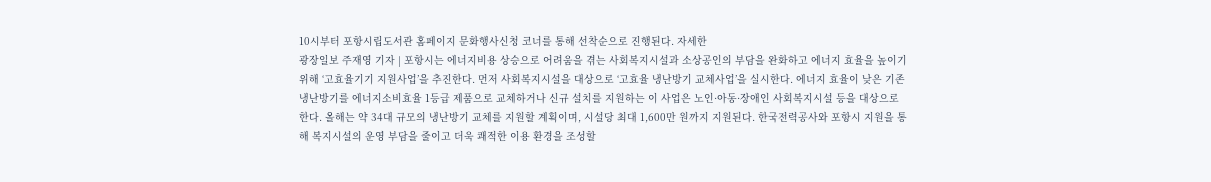10시부터 포항시립도서관 홈페이지 문화행사신청 코너를 통해 선착순으로 진행된다. 자세한
광장일보 주재영 기자 | 포항시는 에너지비용 상승으로 어려움을 겪는 사회복지시설과 소상공인의 부담을 완화하고 에너지 효율을 높이기 위해 ‘고효율기기 지원사업’을 추진한다. 먼저 사회복지시설을 대상으로 ‘고효율 냉난방기 교체사업’을 실시한다. 에너지 효율이 낮은 기존 냉난방기를 에너지소비효율 1등급 제품으로 교체하거나 신규 설치를 지원하는 이 사업은 노인·아동·장애인 사회복지시설 등을 대상으로 한다. 올해는 약 34대 규모의 냉난방기 교체를 지원할 계획이며, 시설당 최대 1,600만 원까지 지원된다. 한국전력공사와 포항시 지원을 통해 복지시설의 운영 부담을 줄이고 더욱 쾌적한 이용 환경을 조성할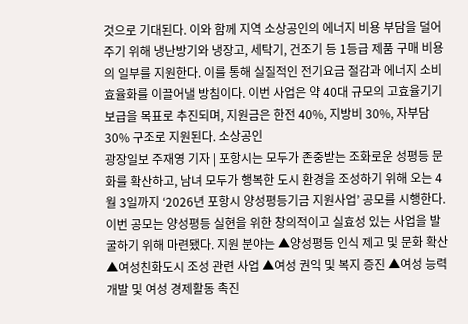것으로 기대된다. 이와 함께 지역 소상공인의 에너지 비용 부담을 덜어주기 위해 냉난방기와 냉장고, 세탁기, 건조기 등 1등급 제품 구매 비용의 일부를 지원한다. 이를 통해 실질적인 전기요금 절감과 에너지 소비 효율화를 이끌어낼 방침이다. 이번 사업은 약 40대 규모의 고효율기기 보급을 목표로 추진되며, 지원금은 한전 40%, 지방비 30%, 자부담 30% 구조로 지원된다. 소상공인
광장일보 주재영 기자 | 포항시는 모두가 존중받는 조화로운 성평등 문화를 확산하고, 남녀 모두가 행복한 도시 환경을 조성하기 위해 오는 4월 3일까지 ‘2026년 포항시 양성평등기금 지원사업’ 공모를 시행한다. 이번 공모는 양성평등 실현을 위한 창의적이고 실효성 있는 사업을 발굴하기 위해 마련됐다. 지원 분야는 ▲양성평등 인식 제고 및 문화 확산 ▲여성친화도시 조성 관련 사업 ▲여성 권익 및 복지 증진 ▲여성 능력 개발 및 여성 경제활동 촉진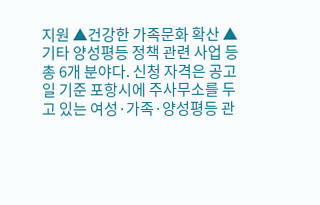지원 ▲건강한 가족문화 확산 ▲기타 양성평등 정책 관련 사업 등 총 6개 분야다. 신청 자격은 공고일 기준 포항시에 주사무소를 두고 있는 여성·가족·양성평등 관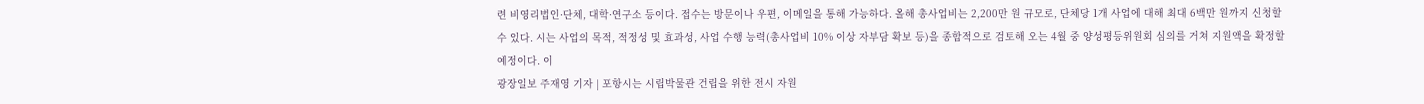련 비영리법인·단체, 대학·연구소 등이다. 접수는 방문이나 우편, 이메일을 통해 가능하다. 올해 총사업비는 2,200만 원 규모로, 단체당 1개 사업에 대해 최대 6백만 원까지 신청할 수 있다. 시는 사업의 목적, 적정성 및 효과성, 사업 수행 능력(총사업비 10% 이상 자부담 확보 등)을 종합적으로 검토해 오는 4월 중 양성평등위원회 심의를 거쳐 지원액을 확정할 예정이다. 이
광장일보 주재영 기자 | 포항시는 시립박물관 건립을 위한 전시 자원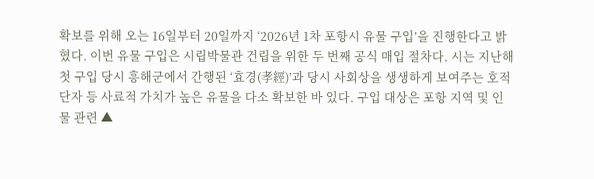확보를 위해 오는 16일부터 20일까지 ‘2026년 1차 포항시 유물 구입’을 진행한다고 밝혔다. 이번 유물 구입은 시립박물관 건립을 위한 두 번째 공식 매입 절차다. 시는 지난해 첫 구입 당시 흥해군에서 간행된 ‘효경(孝經)’과 당시 사회상을 생생하게 보여주는 호적단자 등 사료적 가치가 높은 유물을 다소 확보한 바 있다. 구입 대상은 포항 지역 및 인물 관련 ▲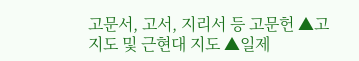고문서, 고서, 지리서 등 고문헌 ▲고지도 및 근현대 지도 ▲일제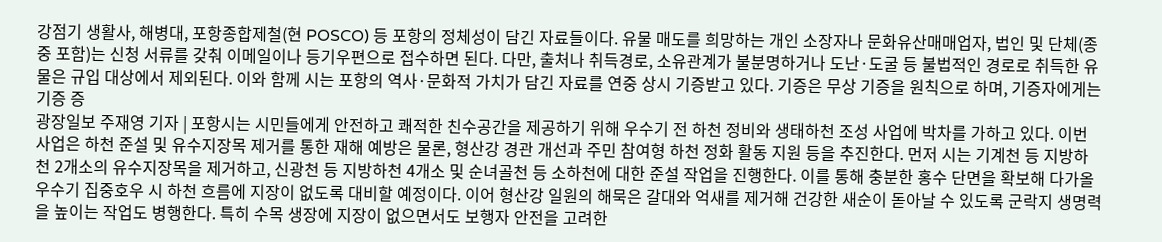강점기 생활사, 해병대, 포항종합제철(현 POSCO) 등 포항의 정체성이 담긴 자료들이다. 유물 매도를 희망하는 개인 소장자나 문화유산매매업자, 법인 및 단체(종중 포함)는 신청 서류를 갖춰 이메일이나 등기우편으로 접수하면 된다. 다만, 출처나 취득경로, 소유관계가 불분명하거나 도난·도굴 등 불법적인 경로로 취득한 유물은 규입 대상에서 제외된다. 이와 함께 시는 포항의 역사·문화적 가치가 담긴 자료를 연중 상시 기증받고 있다. 기증은 무상 기증을 원칙으로 하며, 기증자에게는 기증 증
광장일보 주재영 기자 | 포항시는 시민들에게 안전하고 쾌적한 친수공간을 제공하기 위해 우수기 전 하천 정비와 생태하천 조성 사업에 박차를 가하고 있다. 이번 사업은 하천 준설 및 유수지장목 제거를 통한 재해 예방은 물론, 형산강 경관 개선과 주민 참여형 하천 정화 활동 지원 등을 추진한다. 먼저 시는 기계천 등 지방하천 2개소의 유수지장목을 제거하고, 신광천 등 지방하천 4개소 및 순녀골천 등 소하천에 대한 준설 작업을 진행한다. 이를 통해 충분한 홍수 단면을 확보해 다가올 우수기 집중호우 시 하천 흐름에 지장이 없도록 대비할 예정이다. 이어 형산강 일원의 해묵은 갈대와 억새를 제거해 건강한 새순이 돋아날 수 있도록 군락지 생명력을 높이는 작업도 병행한다. 특히 수목 생장에 지장이 없으면서도 보행자 안전을 고려한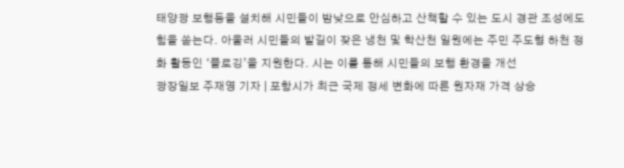태양광 보행등을 설치해 시민들이 밤낮으로 안심하고 산책할 수 있는 도시 경관 조성에도 힘을 쏟는다. 아울러 시민들의 발길이 잦은 냉천 및 학산천 일원에는 주민 주도형 하천 정화 활동인 ‘플로깅’을 지원한다. 시는 이를 통해 시민들의 보행 환경을 개선
광장일보 주재영 기자 | 포항시가 최근 국제 정세 변화에 따른 원자재 가격 상승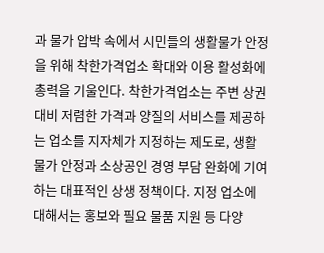과 물가 압박 속에서 시민들의 생활물가 안정을 위해 착한가격업소 확대와 이용 활성화에 총력을 기울인다. 착한가격업소는 주변 상권 대비 저렴한 가격과 양질의 서비스를 제공하는 업소를 지자체가 지정하는 제도로, 생활물가 안정과 소상공인 경영 부담 완화에 기여하는 대표적인 상생 정책이다. 지정 업소에 대해서는 홍보와 필요 물품 지원 등 다양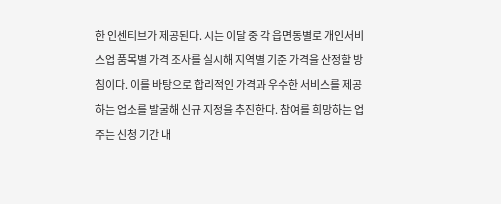한 인센티브가 제공된다. 시는 이달 중 각 읍면동별로 개인서비스업 품목별 가격 조사를 실시해 지역별 기준 가격을 산정할 방침이다. 이를 바탕으로 합리적인 가격과 우수한 서비스를 제공하는 업소를 발굴해 신규 지정을 추진한다. 참여를 희망하는 업주는 신청 기간 내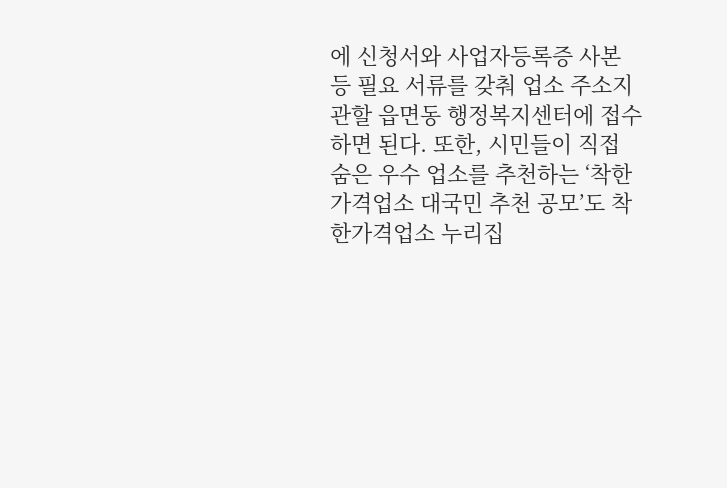에 신청서와 사업자등록증 사본 등 필요 서류를 갖춰 업소 주소지 관할 읍면동 행정복지센터에 접수하면 된다. 또한, 시민들이 직접 숨은 우수 업소를 추천하는 ‘착한가격업소 대국민 추천 공모’도 착한가격업소 누리집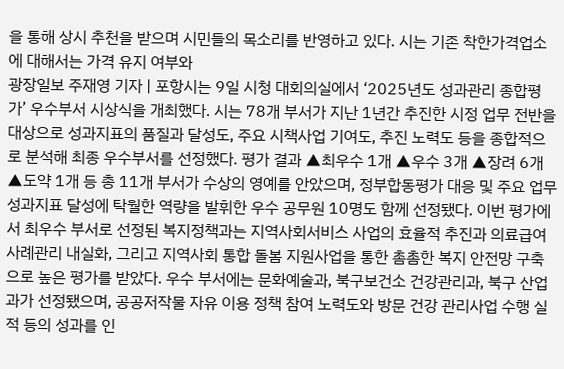을 통해 상시 추천을 받으며 시민들의 목소리를 반영하고 있다. 시는 기존 착한가격업소에 대해서는 가격 유지 여부와
광장일보 주재영 기자 | 포항시는 9일 시청 대회의실에서 ‘2025년도 성과관리 종합평가’ 우수부서 시상식을 개최했다. 시는 78개 부서가 지난 1년간 추진한 시정 업무 전반을 대상으로 성과지표의 품질과 달성도, 주요 시책사업 기여도, 추진 노력도 등을 종합적으로 분석해 최종 우수부서를 선정했다. 평가 결과 ▲최우수 1개 ▲우수 3개 ▲장려 6개 ▲도약 1개 등 총 11개 부서가 수상의 영예를 안았으며, 정부합동평가 대응 및 주요 업무 성과지표 달성에 탁월한 역량을 발휘한 우수 공무원 10명도 함께 선정됐다. 이번 평가에서 최우수 부서로 선정된 복지정책과는 지역사회서비스 사업의 효율적 추진과 의료급여 사례관리 내실화, 그리고 지역사회 통합 돌봄 지원사업을 통한 촘촘한 복지 안전망 구축으로 높은 평가를 받았다. 우수 부서에는 문화예술과, 북구보건소 건강관리과, 북구 산업과가 선정됐으며, 공공저작물 자유 이용 정책 참여 노력도와 방문 건강 관리사업 수행 실적 등의 성과를 인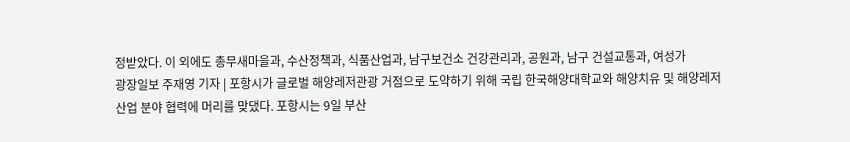정받았다. 이 외에도 총무새마을과, 수산정책과, 식품산업과, 남구보건소 건강관리과, 공원과, 남구 건설교통과, 여성가
광장일보 주재영 기자 | 포항시가 글로벌 해양레저관광 거점으로 도약하기 위해 국립 한국해양대학교와 해양치유 및 해양레저산업 분야 협력에 머리를 맞댔다. 포항시는 9일 부산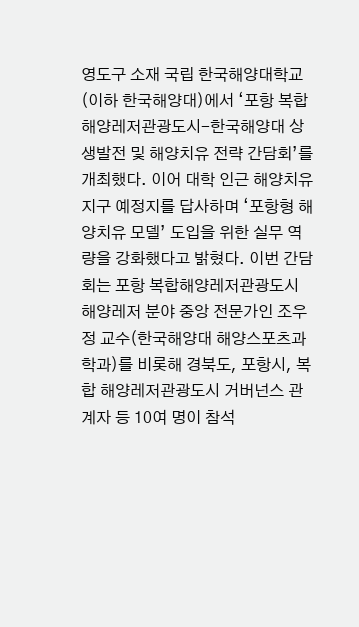영도구 소재 국립 한국해양대학교(이하 한국해양대)에서 ‘포항 복합해양레저관광도시-한국해양대 상생발전 및 해양치유 전략 간담회’를 개최했다. 이어 대학 인근 해양치유지구 예정지를 답사하며 ‘포항형 해양치유 모델’ 도입을 위한 실무 역량을 강화했다고 밝혔다. 이번 간담회는 포항 복합해양레저관광도시 해양레저 분야 중앙 전문가인 조우정 교수(한국해양대 해양스포츠과학과)를 비롯해 경북도, 포항시, 복합 해양레저관광도시 거버넌스 관계자 등 10여 명이 참석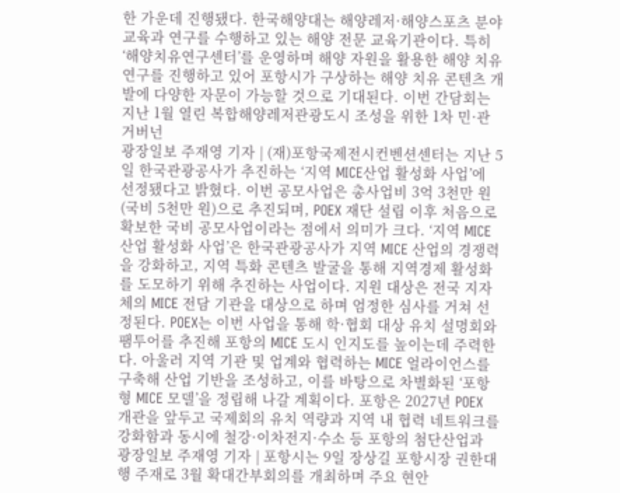한 가운데 진행됐다. 한국해양대는 해양레저·해양스포츠 분야 교육과 연구를 수행하고 있는 해양 전문 교육기관이다. 특히 ‘해양치유연구센터’를 운영하며 해양 자원을 활용한 해양 치유 연구를 진행하고 있어 포항시가 구상하는 해양 치유 콘텐츠 개발에 다양한 자문이 가능할 것으로 기대된다. 이번 간담회는 지난 1월 열린 복합해양레저관광도시 조성을 위한 1차 민·관 거버넌
광장일보 주재영 기자 | (재)포항국제전시컨벤션센터는 지난 5일 한국관광공사가 추진하는 ‘지역 MICE산업 활성화 사업’에 선정됐다고 밝혔다. 이번 공모사업은 총사업비 3억 3천만 원(국비 5천만 원)으로 추진되며, POEX 재단 설립 이후 처음으로 확보한 국비 공모사업이라는 점에서 의미가 크다. ‘지역 MICE산업 활성화 사업’은 한국관광공사가 지역 MICE 산업의 경쟁력을 강화하고, 지역 특화 콘텐츠 발굴을 통해 지역경제 활성화를 도모하기 위해 추진하는 사업이다. 지원 대상은 전국 지자체의 MICE 전담 기관을 대상으로 하며 엄정한 심사를 거쳐 선정된다. POEX는 이번 사업을 통해 학·협회 대상 유치 설명회와 팸투어를 추진해 포항의 MICE 도시 인지도를 높이는데 주력한다. 아울러 지역 기관 및 업계와 협력하는 MICE 얼라이언스를 구축해 산업 기반을 조성하고, 이를 바탕으로 차별화된 ‘포항형 MICE 모델’을 정립해 나갈 계획이다. 포항은 2027년 POEX 개관을 앞두고 국제회의 유치 역량과 지역 내 협력 네트워크를 강화함과 동시에 철강·이차전지·수소 등 포항의 첨단산업과
광장일보 주재영 기자 | 포항시는 9일 장상길 포항시장 권한대행 주재로 3월 확대간부회의를 개최하며 주요 현안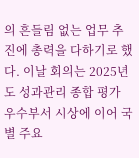의 흔들림 없는 업무 추진에 총력을 다하기로 했다. 이날 회의는 2025년도 성과관리 종합 평가 우수부서 시상에 이어 국별 주요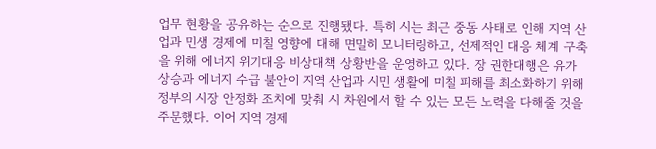업무 현황을 공유하는 순으로 진행됐다. 특히 시는 최근 중동 사태로 인해 지역 산업과 민생 경제에 미칠 영향에 대해 면밀히 모니터링하고, 선제적인 대응 체계 구축을 위해 에너지 위기대응 비상대책 상황반을 운영하고 있다. 장 권한대행은 유가 상승과 에너지 수급 불안이 지역 산업과 시민 생활에 미칠 피해를 최소화하기 위해 정부의 시장 안정화 조치에 맞춰 시 차원에서 할 수 있는 모든 노력을 다해줄 것을 주문했다. 이어 지역 경제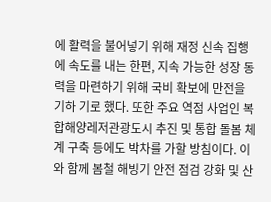에 활력을 불어넣기 위해 재정 신속 집행에 속도를 내는 한편, 지속 가능한 성장 동력을 마련하기 위해 국비 확보에 만전을 기하 기로 했다. 또한 주요 역점 사업인 복합해양레저관광도시 추진 및 통합 돌봄 체계 구축 등에도 박차를 가할 방침이다. 이와 함께 봄철 해빙기 안전 점검 강화 및 산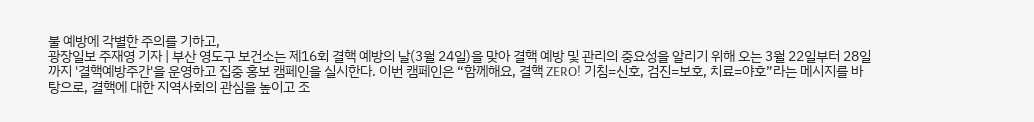불 예방에 각별한 주의를 기하고,
광장일보 주재영 기자 | 부산 영도구 보건소는 제16회 결핵 예방의 날(3월 24일)을 맞아 결핵 예방 및 관리의 중요성을 알리기 위해 오는 3월 22일부터 28일까지 '결핵예방주간'을 운영하고 집중 홍보 캠페인을 실시한다. 이번 캠페인은 “함께해요, 결핵 ZERO! 기침=신호, 검진=보호, 치료=야호”라는 메시지를 바탕으로, 결핵에 대한 지역사회의 관심을 높이고 조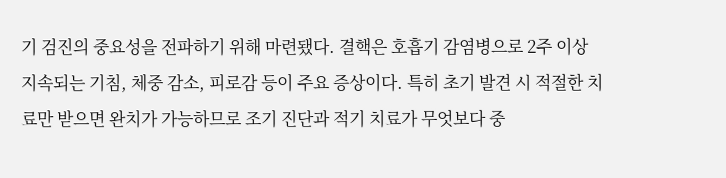기 검진의 중요성을 전파하기 위해 마련됐다. 결핵은 호흡기 감염병으로 2주 이상 지속되는 기침, 체중 감소, 피로감 등이 주요 증상이다. 특히 초기 발견 시 적절한 치료만 받으면 완치가 가능하므로 조기 진단과 적기 치료가 무엇보다 중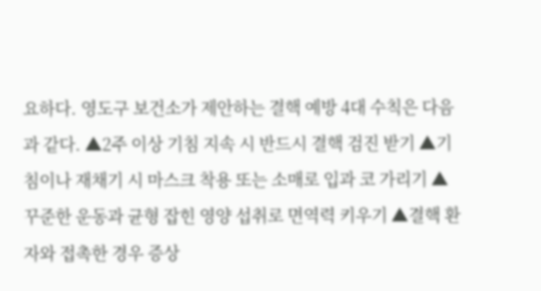요하다. 영도구 보건소가 제안하는 결핵 예방 4대 수칙은 다음과 같다. ▲2주 이상 기침 지속 시 반드시 결핵 검진 받기 ▲기침이나 재채기 시 마스크 착용 또는 소매로 입과 코 가리기 ▲꾸준한 운동과 균형 잡힌 영양 섭취로 면역력 키우기 ▲결핵 환자와 접촉한 경우 증상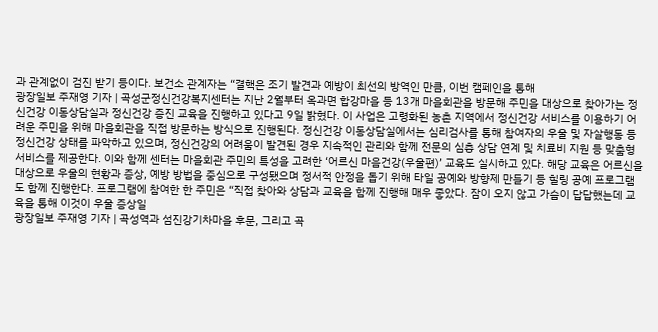과 관계없이 검진 받기 등이다. 보건소 관계자는 “결핵은 조기 발견과 예방이 최선의 방역인 만큼, 이번 캠페인을 통해
광장일보 주재영 기자 | 곡성군정신건강복지센터는 지난 2월부터 옥과면 합강마을 등 13개 마을회관을 방문해 주민을 대상으로 찾아가는 정신건강 이동상담실과 정신건강 증진 교육을 진행하고 있다고 9일 밝혔다. 이 사업은 고령화된 농촌 지역에서 정신건강 서비스를 이용하기 어려운 주민을 위해 마을회관을 직접 방문하는 방식으로 진행된다. 정신건강 이동상담실에서는 심리검사를 통해 참여자의 우울 및 자살행동 등 정신건강 상태를 파악하고 있으며, 정신건강의 어려움이 발견된 경우 지속적인 관리와 함께 전문의 심층 상담 연계 및 치료비 지원 등 맞춤형 서비스를 제공한다. 이와 함께 센터는 마을회관 주민의 특성을 고려한 ‘어르신 마음건강(우울편)’ 교육도 실시하고 있다. 해당 교육은 어르신을 대상으로 우울의 현황과 증상, 예방 방법을 중심으로 구성됐으며 정서적 안정을 돕기 위해 타일 공예와 방향제 만들기 등 힐링 공예 프로그램도 함께 진행한다. 프로그램에 참여한 한 주민은 “직접 찾아와 상담과 교육을 함께 진행해 매우 좋았다. 잠이 오지 않고 가슴이 답답했는데 교육을 통해 이것이 우울 증상일
광장일보 주재영 기자 | 곡성역과 섬진강기차마을 후문, 그리고 곡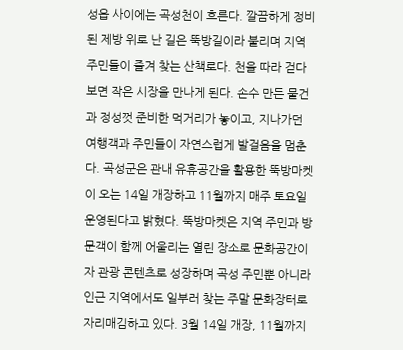성읍 사이에는 곡성천이 흐른다. 깔끔하게 정비된 제방 위로 난 길은 뚝방길이라 불리며 지역 주민들이 즐겨 찾는 산책로다. 천을 따라 걷다 보면 작은 시장을 만나게 된다. 손수 만든 물건과 정성껏 준비한 먹거리가 놓이고, 지나가던 여행객과 주민들이 자연스럽게 발걸음을 멈춘다. 곡성군은 관내 유휴공간을 활용한 뚝방마켓이 오는 14일 개장하고 11월까지 매주 토요일 운영된다고 밝혔다. 뚝방마켓은 지역 주민과 방문객이 함께 어울리는 열린 장소로 문화공간이자 관광 콘텐츠로 성장하며 곡성 주민뿐 아니라 인근 지역에서도 일부러 찾는 주말 문화장터로 자리매김하고 있다. 3월 14일 개장, 11월까지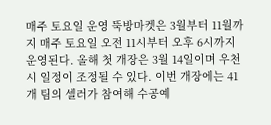매주 토요일 운영 뚝방마켓은 3월부터 11월까지 매주 토요일 오전 11시부터 오후 6시까지 운영된다. 올해 첫 개장은 3월 14일이며 우천 시 일정이 조정될 수 있다. 이번 개장에는 41개 팀의 셀러가 참여해 수공예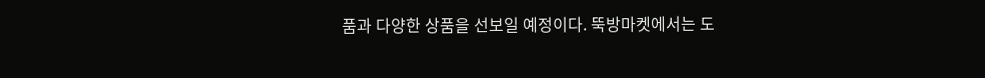품과 다양한 상품을 선보일 예정이다. 뚝방마켓에서는 도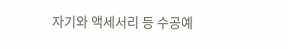자기와 액세서리 등 수공예